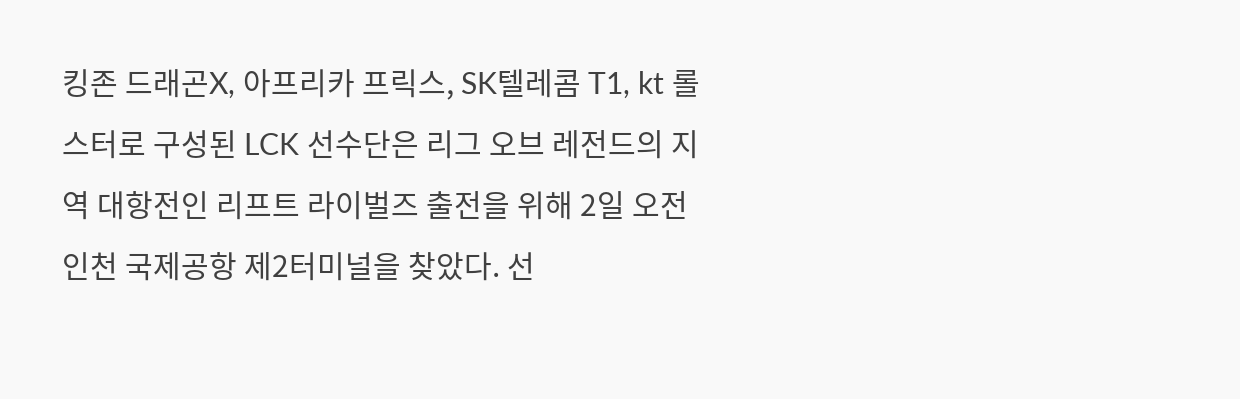킹존 드래곤X, 아프리카 프릭스, SK텔레콤 T1, kt 롤스터로 구성된 LCK 선수단은 리그 오브 레전드의 지역 대항전인 리프트 라이벌즈 출전을 위해 2일 오전 인천 국제공항 제2터미널을 찾았다. 선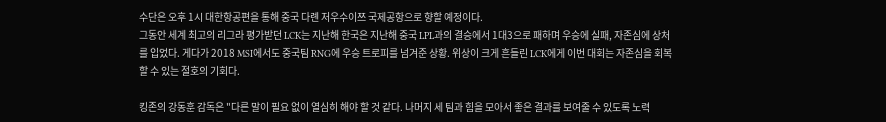수단은 오후 1시 대한항공편을 통해 중국 다롄 저우수이쯔 국제공항으로 향할 예정이다.
그동안 세계 최고의 리그라 평가받던 LCK는 지난해 한국은 지난해 중국 LPL과의 결승에서 1대3으로 패하며 우승에 실패, 자존심에 상처를 입었다. 게다가 2018 MSI에서도 중국팀 RNG에 우승 트로피를 넘겨준 상황. 위상이 크게 흔들린 LCK에게 이번 대회는 자존심을 회복할 수 있는 절호의 기회다.

킹존의 강동훈 감독은 "다른 말이 필요 없이 열심히 해야 할 것 같다. 나머지 세 팀과 힘을 모아서 좋은 결과를 보여줄 수 있도록 노력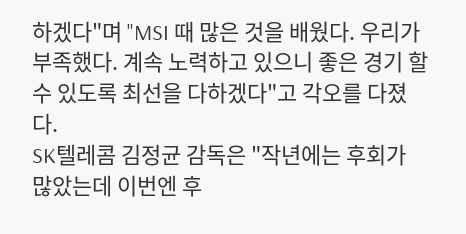하겠다"며 "MSI 때 많은 것을 배웠다. 우리가 부족했다. 계속 노력하고 있으니 좋은 경기 할 수 있도록 최선을 다하겠다"고 각오를 다졌다.
SK텔레콤 김정균 감독은 "작년에는 후회가 많았는데 이번엔 후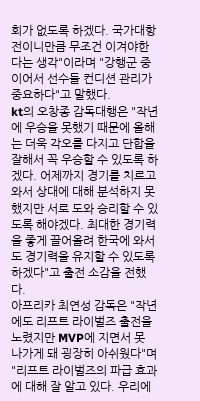회가 없도록 하겠다. 국가대항전이니만큼 무조건 이겨야한다는 생각"이라며 "강행군 중이어서 선수들 컨디션 관리가 중요하다"고 말했다.
kt의 오창종 감독대행은 "작년에 우승을 못했기 때문에 올해는 더욱 각오를 다지고 단합을 잘해서 꼭 우승할 수 있도록 하겠다. 어제까지 경기를 치르고 와서 상대에 대해 분석하지 못했지만 서로 도와 승리할 수 있도록 해야겠다. 최대한 경기력을 좋게 끌어올려 한국에 와서도 경기력을 유지할 수 있도록 하겠다"고 출전 소감을 전했다.
아프리카 최연성 감독은 "작년에도 리프트 라이벌즈 출전을 노렸지만 MVP에 지면서 못 나가게 돼 굉장히 아쉬웠다"며 "리프트 라이벌즈의 파급 효과에 대해 잘 알고 있다. 우리에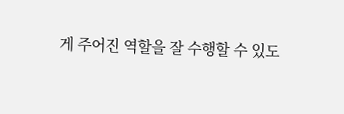게 주어진 역할을 잘 수행할 수 있도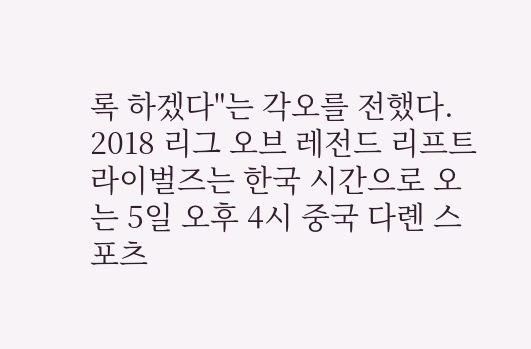록 하겠다"는 각오를 전했다.
2018 리그 오브 레전드 리프트 라이벌즈는 한국 시간으로 오는 5일 오후 4시 중국 다롄 스포츠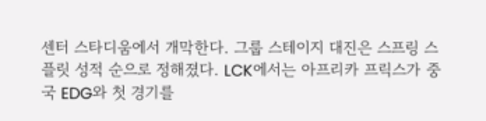센터 스타디움에서 개막한다. 그룹 스테이지 대진은 스프링 스플릿 성적 순으로 정해졌다. LCK에서는 아프리카 프릭스가 중국 EDG와 첫 경기를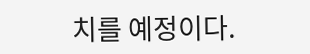치를 예정이다.